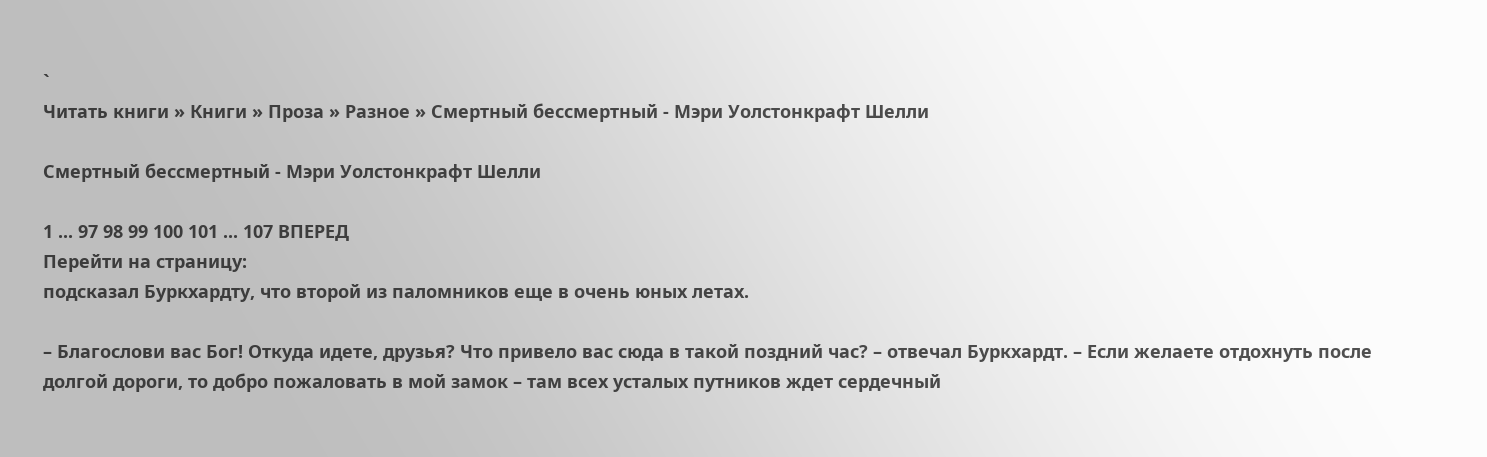`
Читать книги » Книги » Проза » Разное » Смертный бессмертный - Мэри Уолстонкрафт Шелли

Смертный бессмертный - Мэри Уолстонкрафт Шелли

1 ... 97 98 99 100 101 ... 107 ВПЕРЕД
Перейти на страницу:
подсказал Буркхардту, что второй из паломников еще в очень юных летах.

– Благослови вас Бог! Откуда идете, друзья? Что привело вас сюда в такой поздний час? – отвечал Буркхардт. – Если желаете отдохнуть после долгой дороги, то добро пожаловать в мой замок – там всех усталых путников ждет сердечный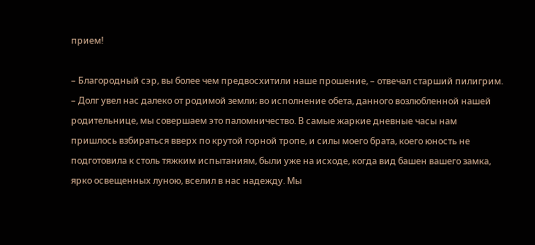прием!

– Благородный сэр, вы более чем предвосхитили наше прошение, – отвечал старший пилигрим. – Долг увел нас далеко от родимой земли; во исполнение обета, данного возлюбленной нашей родительнице, мы совершаем это паломничество. В самые жаркие дневные часы нам пришлось взбираться вверх по крутой горной тропе, и силы моего брата, коего юность не подготовила к столь тяжким испытаниям, были уже на исходе, когда вид башен вашего замка, ярко освещенных луною, вселил в нас надежду. Мы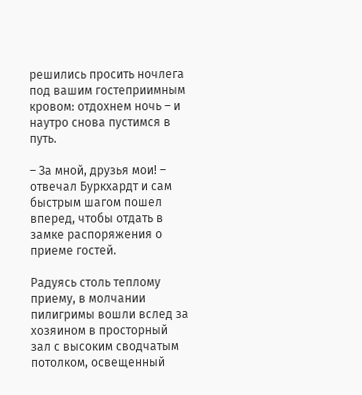решились просить ночлега под вашим гостеприимным кровом: отдохнем ночь – и наутро снова пустимся в путь.

– За мной, друзья мои! – отвечал Буркхардт и сам быстрым шагом пошел вперед, чтобы отдать в замке распоряжения о приеме гостей.

Радуясь столь теплому приему, в молчании пилигримы вошли вслед за хозяином в просторный зал с высоким сводчатым потолком, освещенный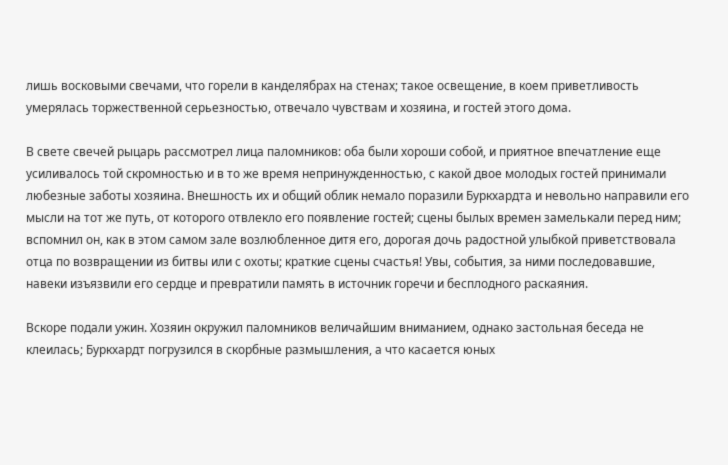лишь восковыми свечами, что горели в канделябрах на стенах; такое освещение, в коем приветливость умерялась торжественной серьезностью, отвечало чувствам и хозяина, и гостей этого дома.

В свете свечей рыцарь рассмотрел лица паломников: оба были хороши собой, и приятное впечатление еще усиливалось той скромностью и в то же время непринужденностью, с какой двое молодых гостей принимали любезные заботы хозяина. Внешность их и общий облик немало поразили Буркхардта и невольно направили его мысли на тот же путь, от которого отвлекло его появление гостей; сцены былых времен замелькали перед ним; вспомнил он, как в этом самом зале возлюбленное дитя его, дорогая дочь радостной улыбкой приветствовала отца по возвращении из битвы или с охоты; краткие сцены счастья! Увы, события, за ними последовавшие, навеки изъязвили его сердце и превратили память в источник горечи и бесплодного раскаяния.

Вскоре подали ужин. Хозяин окружил паломников величайшим вниманием, однако застольная беседа не клеилась; Буркхардт погрузился в скорбные размышления, а что касается юных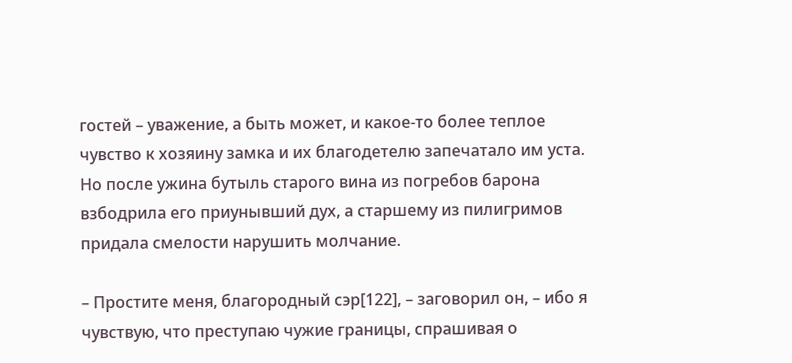гостей – уважение, а быть может, и какое-то более теплое чувство к хозяину замка и их благодетелю запечатало им уста. Но после ужина бутыль старого вина из погребов барона взбодрила его приунывший дух, а старшему из пилигримов придала смелости нарушить молчание.

– Простите меня, благородный сэр[122], – заговорил он, – ибо я чувствую, что преступаю чужие границы, спрашивая о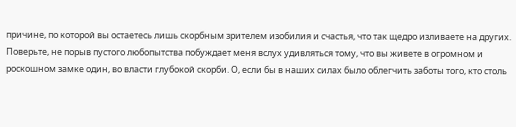причине, по которой вы остаетесь лишь скорбным зрителем изобилия и счастья, что так щедро изливаете на других. Поверьте, не порыв пустого любопытства побуждает меня вслух удивляться тому, что вы живете в огромном и роскошном замке один, во власти глубокой скорби. О, если бы в наших силах было облегчить заботы того, кто столь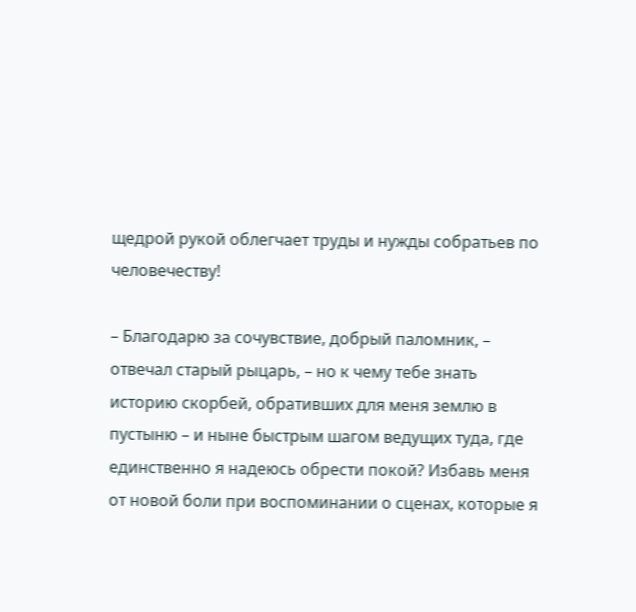щедрой рукой облегчает труды и нужды собратьев по человечеству!

– Благодарю за сочувствие, добрый паломник, – отвечал старый рыцарь, – но к чему тебе знать историю скорбей, обративших для меня землю в пустыню – и ныне быстрым шагом ведущих туда, где единственно я надеюсь обрести покой? Избавь меня от новой боли при воспоминании о сценах, которые я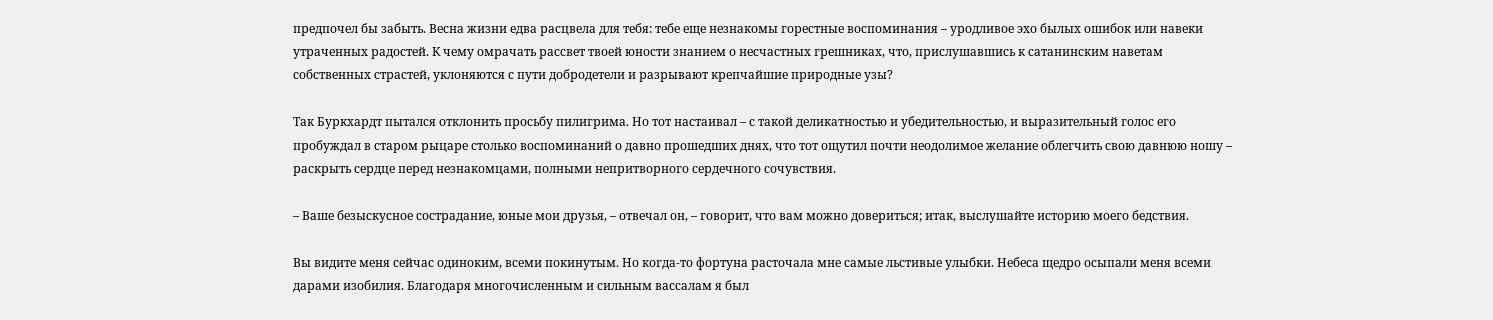предпочел бы забыть. Весна жизни едва расцвела для тебя: тебе еще незнакомы горестные воспоминания – уродливое эхо былых ошибок или навеки утраченных радостей. К чему омрачать рассвет твоей юности знанием о несчастных грешниках, что, прислушавшись к сатанинским наветам собственных страстей, уклоняются с пути добродетели и разрывают крепчайшие природные узы?

Так Буркхардт пытался отклонить просьбу пилигрима. Но тот настаивал – с такой деликатностью и убедительностью, и выразительный голос его пробуждал в старом рыцаре столько воспоминаний о давно прошедших днях, что тот ощутил почти неодолимое желание облегчить свою давнюю ношу – раскрыть сердце перед незнакомцами, полными непритворного сердечного сочувствия.

– Ваше безыскусное сострадание, юные мои друзья, – отвечал он, – говорит, что вам можно довериться; итак, выслушайте историю моего бедствия.

Вы видите меня сейчас одиноким, всеми покинутым. Но когда-то фортуна расточала мне самые льстивые улыбки. Небеса щедро осыпали меня всеми дарами изобилия. Благодаря многочисленным и сильным вассалам я был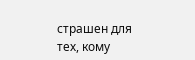страшен для тех, кому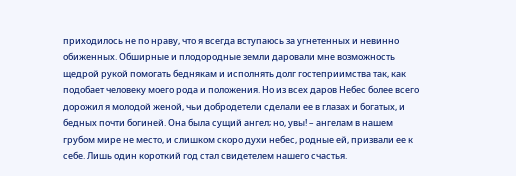приходилось не по нраву, что я всегда вступаюсь за угнетенных и невинно обиженных. Обширные и плодородные земли даровали мне возможность щедрой рукой помогать беднякам и исполнять долг гостеприимства так, как подобает человеку моего рода и положения. Но из всех даров Небес более всего дорожил я молодой женой, чьи добродетели сделали ее в глазах и богатых, и бедных почти богиней. Она была сущий ангел; но, увы! – ангелам в нашем грубом мире не место, и слишком скоро духи небес, родные ей, призвали ее к себе. Лишь один короткий год стал свидетелем нашего счастья.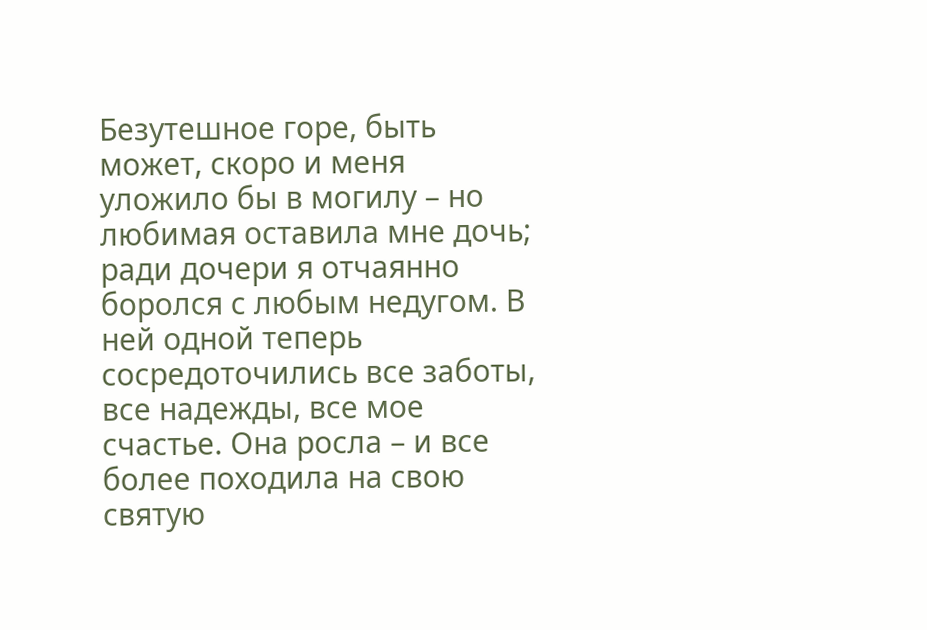Безутешное горе, быть может, скоро и меня уложило бы в могилу – но любимая оставила мне дочь; ради дочери я отчаянно боролся с любым недугом. В ней одной теперь сосредоточились все заботы, все надежды, все мое счастье. Она росла – и все более походила на свою святую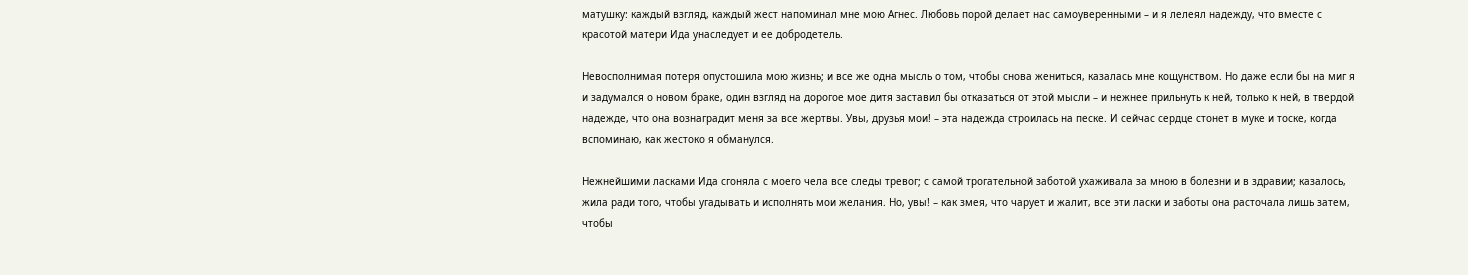матушку: каждый взгляд, каждый жест напоминал мне мою Агнес. Любовь порой делает нас самоуверенными – и я лелеял надежду, что вместе с красотой матери Ида унаследует и ее добродетель.

Невосполнимая потеря опустошила мою жизнь; и все же одна мысль о том, чтобы снова жениться, казалась мне кощунством. Но даже если бы на миг я и задумался о новом браке, один взгляд на дорогое мое дитя заставил бы отказаться от этой мысли – и нежнее прильнуть к ней, только к ней, в твердой надежде, что она вознаградит меня за все жертвы. Увы, друзья мои! – эта надежда строилась на песке. И сейчас сердце стонет в муке и тоске, когда вспоминаю, как жестоко я обманулся.

Нежнейшими ласками Ида сгоняла с моего чела все следы тревог; с самой трогательной заботой ухаживала за мною в болезни и в здравии; казалось, жила ради того, чтобы угадывать и исполнять мои желания. Но, увы! – как змея, что чарует и жалит, все эти ласки и заботы она расточала лишь затем, чтобы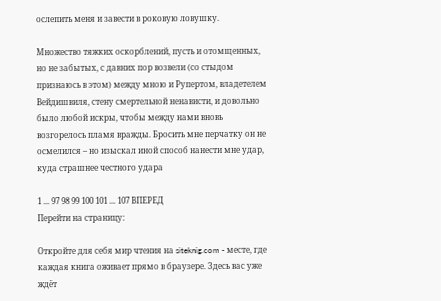ослепить меня и завести в роковую ловушку.

Множество тяжких оскорблений, пусть и отомщенных, но не забытых, с давних пор возвели (со стыдом признаюсь в этом) между мною и Рупертом, владетелем Вейдишвиля, стену смертельной ненависти, и довольно было любой искры, чтобы между нами вновь возгорелось пламя вражды. Бросить мне перчатку он не осмелился – но изыскал иной способ нанести мне удар, куда страшнее честного удара

1 ... 97 98 99 100 101 ... 107 ВПЕРЕД
Перейти на страницу:

Откройте для себя мир чтения на siteknig.com - месте, где каждая книга оживает прямо в браузере. Здесь вас уже ждёт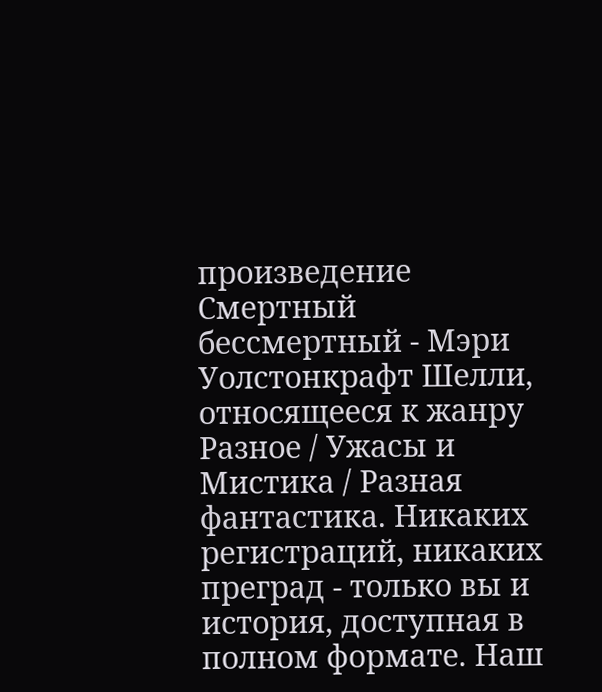произведение Смертный бессмертный - Мэри Уолстонкрафт Шелли, относящееся к жанру Разное / Ужасы и Мистика / Разная фантастика. Никаких регистраций, никаких преград - только вы и история, доступная в полном формате. Наш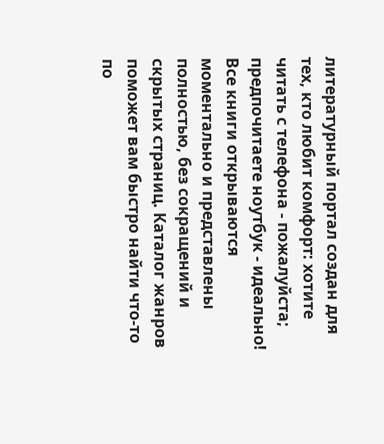литературный портал создан для тех, кто любит комфорт: хотите читать с телефона - пожалуйста; предпочитаете ноутбук - идеально! Все книги открываются моментально и представлены полностью, без сокращений и скрытых страниц. Каталог жанров поможет вам быстро найти что-то по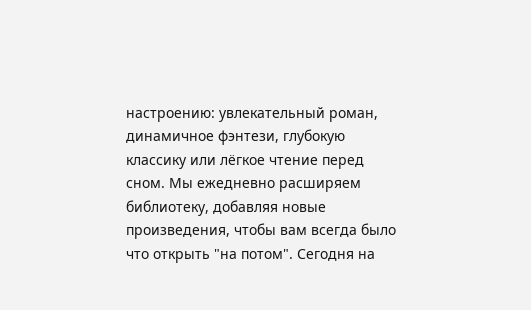настроению: увлекательный роман, динамичное фэнтези, глубокую классику или лёгкое чтение перед сном. Мы ежедневно расширяем библиотеку, добавляя новые произведения, чтобы вам всегда было что открыть "на потом". Сегодня на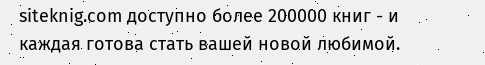siteknig.com доступно более 200000 книг - и каждая готова стать вашей новой любимой.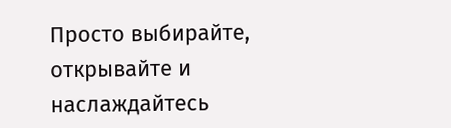Просто выбирайте, открывайте и наслаждайтесь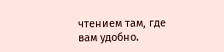чтением там, где вам удобно.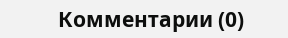Комментарии (0)